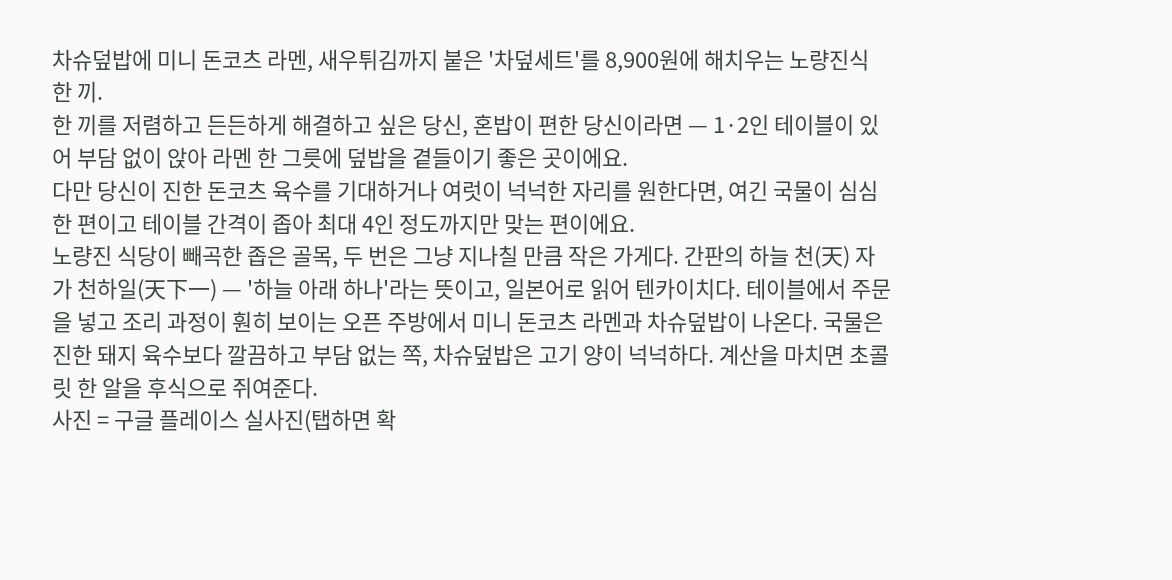차슈덮밥에 미니 돈코츠 라멘, 새우튀김까지 붙은 '차덮세트'를 8,900원에 해치우는 노량진식 한 끼.
한 끼를 저렴하고 든든하게 해결하고 싶은 당신, 혼밥이 편한 당신이라면 — 1·2인 테이블이 있어 부담 없이 앉아 라멘 한 그릇에 덮밥을 곁들이기 좋은 곳이에요.
다만 당신이 진한 돈코츠 육수를 기대하거나 여럿이 넉넉한 자리를 원한다면, 여긴 국물이 심심한 편이고 테이블 간격이 좁아 최대 4인 정도까지만 맞는 편이에요.
노량진 식당이 빼곡한 좁은 골목, 두 번은 그냥 지나칠 만큼 작은 가게다. 간판의 하늘 천(天) 자가 천하일(天下一) — '하늘 아래 하나'라는 뜻이고, 일본어로 읽어 텐카이치다. 테이블에서 주문을 넣고 조리 과정이 훤히 보이는 오픈 주방에서 미니 돈코츠 라멘과 차슈덮밥이 나온다. 국물은 진한 돼지 육수보다 깔끔하고 부담 없는 쪽, 차슈덮밥은 고기 양이 넉넉하다. 계산을 마치면 초콜릿 한 알을 후식으로 쥐여준다.
사진 = 구글 플레이스 실사진(탭하면 확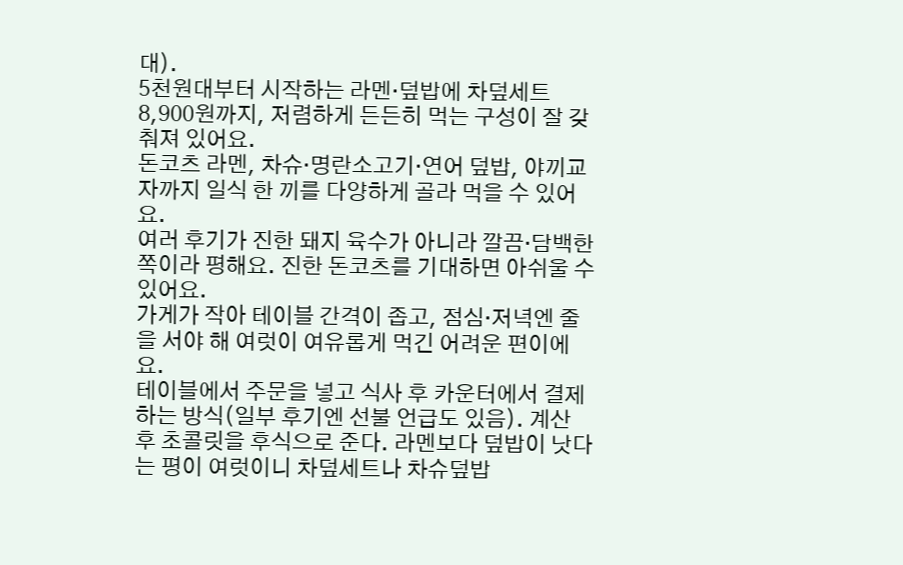대).
5천원대부터 시작하는 라멘·덮밥에 차덮세트 8,900원까지, 저렴하게 든든히 먹는 구성이 잘 갖춰져 있어요.
돈코츠 라멘, 차슈·명란소고기·연어 덮밥, 야끼교자까지 일식 한 끼를 다양하게 골라 먹을 수 있어요.
여러 후기가 진한 돼지 육수가 아니라 깔끔·담백한 쪽이라 평해요. 진한 돈코츠를 기대하면 아쉬울 수 있어요.
가게가 작아 테이블 간격이 좁고, 점심·저녁엔 줄을 서야 해 여럿이 여유롭게 먹긴 어려운 편이에요.
테이블에서 주문을 넣고 식사 후 카운터에서 결제하는 방식(일부 후기엔 선불 언급도 있음). 계산 후 초콜릿을 후식으로 준다. 라멘보다 덮밥이 낫다는 평이 여럿이니 차덮세트나 차슈덮밥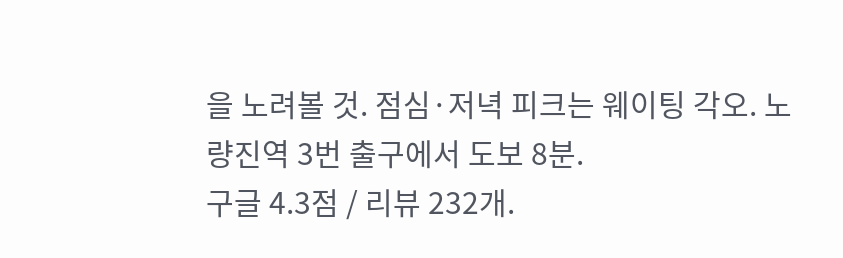을 노려볼 것. 점심·저녁 피크는 웨이팅 각오. 노량진역 3번 출구에서 도보 8분.
구글 4.3점 / 리뷰 232개.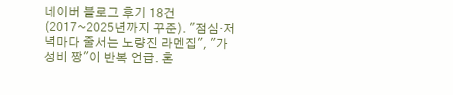네이버 블로그 후기 18건(2017~2025년까지 꾸준). "점심·저녁마다 줄서는 노량진 라멘집", "가성비 짱"이 반복 언급. 혼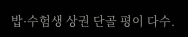밥·수험생 상권 단골 평이 다수.